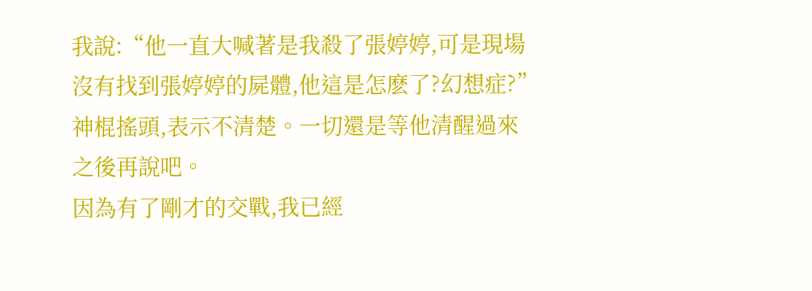我說:“他一直大喊著是我殺了張婷婷,可是現場沒有找到張婷婷的屍體,他這是怎麽了?幻想症?”
神棍搖頭,表示不清楚。一切還是等他清醒過來之後再說吧。
因為有了剛才的交戰,我已經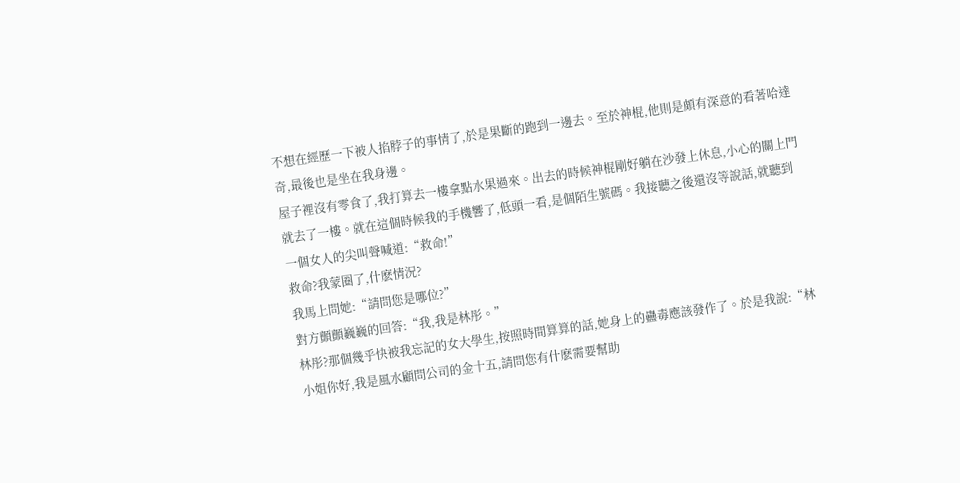不想在經歷一下被人掐脖子的事情了,於是果斷的跑到一邊去。至於神棍,他則是頗有深意的看著哈達奇,最後也是坐在我身邊。
屋子裡沒有零食了,我打算去一樓拿點水果過來。出去的時候神棍剛好躺在沙發上休息,小心的關上門就去了一樓。就在這個時候我的手機響了,低頭一看,是個陌生號碼。我接聽之後還沒等說話,就聽到一個女人的尖叫聲喊道:“救命!”
救命?我蒙圈了,什麽情況?
我馬上問她:“請問您是哪位?”
對方顫顫巍巍的回答:“我,我是林彤。”
林彤?那個幾乎快被我忘記的女大學生,按照時間算算的話,她身上的蠱毒應該發作了。於是我說:“林小姐你好,我是風水顧問公司的金十五,請問您有什麽需要幫助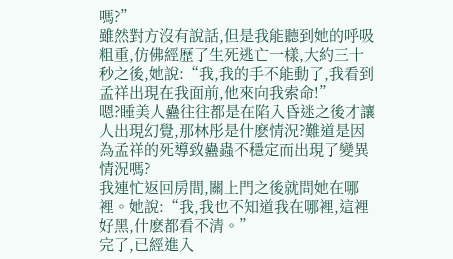嗎?”
雖然對方沒有說話,但是我能聽到她的呼吸粗重,仿佛經歷了生死逃亡一樣,大約三十秒之後,她說:“我,我的手不能動了,我看到孟祥出現在我面前,他來向我索命!”
嗯?睡美人蠱往往都是在陷入昏迷之後才讓人出現幻覺,那林彤是什麽情況?難道是因為孟祥的死導致蠱蟲不穩定而出現了變異情況嗎?
我連忙返回房間,關上門之後就問她在哪裡。她說:“我,我也不知道我在哪裡,這裡好黑,什麽都看不清。”
完了,已經進入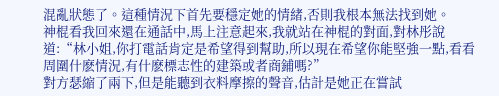混亂狀態了。這種情況下首先要穩定她的情緒,否則我根本無法找到她。
神棍看我回來還在通話中,馬上注意起來,我就站在神棍的對面,對林彤說道:“林小姐,你打電話肯定是希望得到幫助,所以現在希望你能堅強一點,看看周圍什麽情況,有什麽標志性的建築或者商鋪嗎?”
對方瑟縮了兩下,但是能聽到衣料摩擦的聲音,估計是她正在嘗試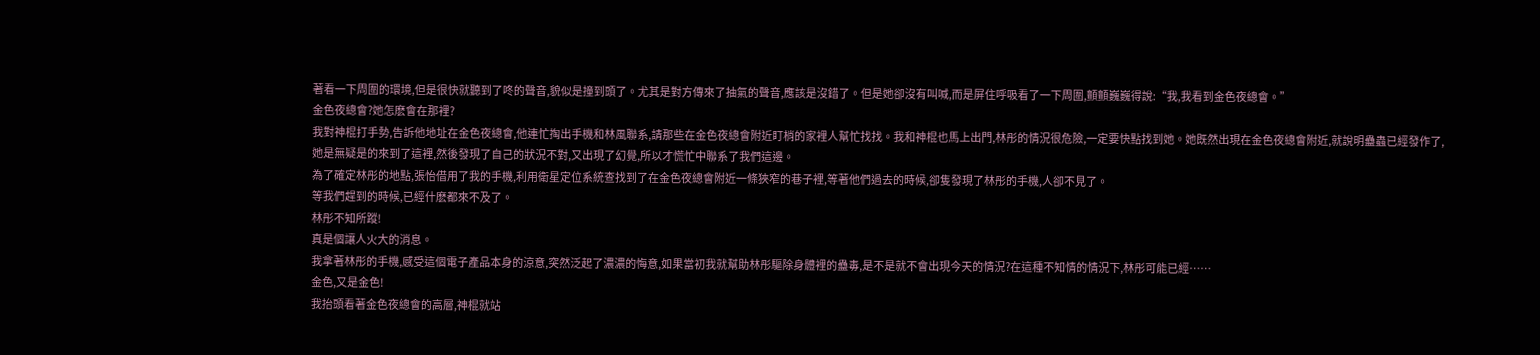著看一下周圍的環境,但是很快就聽到了咚的聲音,貌似是撞到頭了。尤其是對方傳來了抽氣的聲音,應該是沒錯了。但是她卻沒有叫喊,而是屏住呼吸看了一下周圍,顫顫巍巍得說:“我,我看到金色夜總會。”
金色夜總會?她怎麽會在那裡?
我對神棍打手勢,告訴他地址在金色夜總會,他連忙掏出手機和林風聯系,請那些在金色夜總會附近盯梢的家裡人幫忙找找。我和神棍也馬上出門,林彤的情況很危險,一定要快點找到她。她既然出現在金色夜總會附近,就說明蠱蟲已經發作了,她是無疑是的來到了這裡,然後發現了自己的狀況不對,又出現了幻覺,所以才慌忙中聯系了我們這邊。
為了確定林彤的地點,張怡借用了我的手機,利用衛星定位系統查找到了在金色夜總會附近一條狹窄的巷子裡,等著他們過去的時候,卻隻發現了林彤的手機,人卻不見了。
等我們趕到的時候,已經什麽都來不及了。
林彤不知所蹤!
真是個讓人火大的消息。
我拿著林彤的手機,感受這個電子產品本身的涼意,突然泛起了濃濃的悔意,如果當初我就幫助林彤驅除身體裡的蠱毒,是不是就不會出現今天的情況?在這種不知情的情況下,林彤可能已經……
金色,又是金色!
我抬頭看著金色夜總會的高層,神棍就站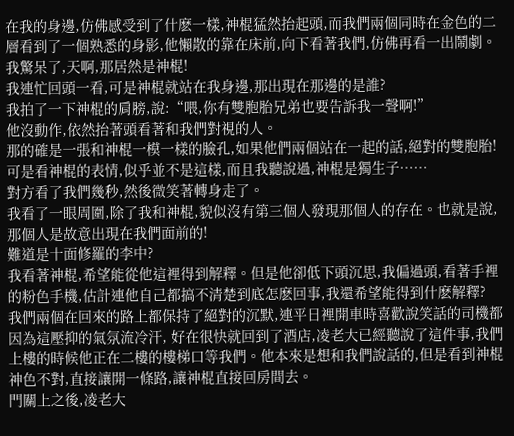在我的身邊,仿佛感受到了什麽一樣,神棍猛然抬起頭,而我們兩個同時在金色的二層看到了一個熟悉的身影,他懶散的靠在床前,向下看著我們,仿佛再看一出鬧劇。
我驚呆了,天啊,那居然是神棍!
我連忙回頭一看,可是神棍就站在我身邊,那出現在那邊的是誰?
我拍了一下神棍的肩膀,說:“喂,你有雙胞胎兄弟也要告訴我一聲啊!”
他沒動作,依然抬著頭看著和我們對視的人。
那的確是一張和神棍一模一樣的臉孔,如果他們兩個站在一起的話,絕對的雙胞胎!
可是看神棍的表情,似乎並不是這樣,而且我聽說過,神棍是獨生子……
對方看了我們幾秒,然後微笑著轉身走了。
我看了一眼周圍,除了我和神棍,貌似沒有第三個人發現那個人的存在。也就是說,那個人是故意出現在我們面前的!
難道是十面修羅的李中?
我看著神棍,希望能從他這裡得到解釋。但是他卻低下頭沉思,我偏過頭,看著手裡的粉色手機,估計連他自己都搞不清楚到底怎麽回事,我還希望能得到什麽解釋?
我們兩個在回來的路上都保持了絕對的沉默,連平日裡開車時喜歡說笑話的司機都因為這壓抑的氣氛流冷汗, 好在很快就回到了酒店,凌老大已經聽說了這件事,我們上樓的時候他正在二樓的樓梯口等我們。他本來是想和我們說話的,但是看到神棍神色不對,直接讓開一條路,讓神棍直接回房間去。
門關上之後,凌老大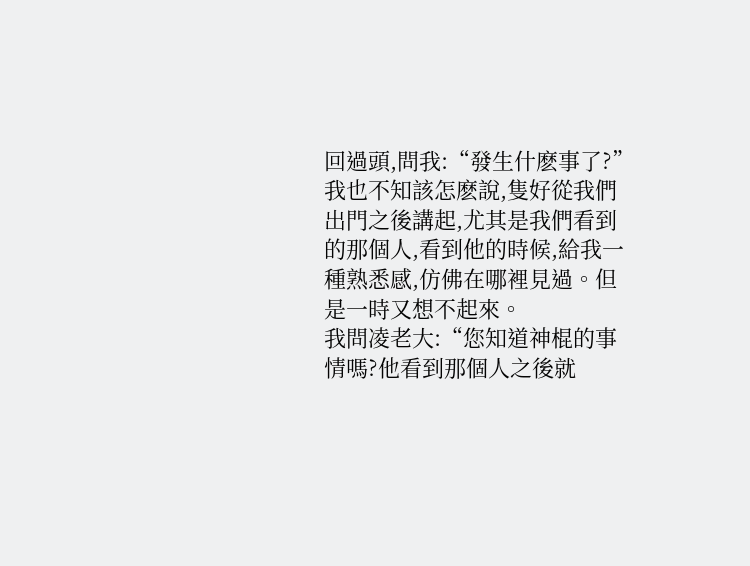回過頭,問我:“發生什麽事了?”
我也不知該怎麽說,隻好從我們出門之後講起,尤其是我們看到的那個人,看到他的時候,給我一種熟悉感,仿佛在哪裡見過。但是一時又想不起來。
我問凌老大:“您知道神棍的事情嗎?他看到那個人之後就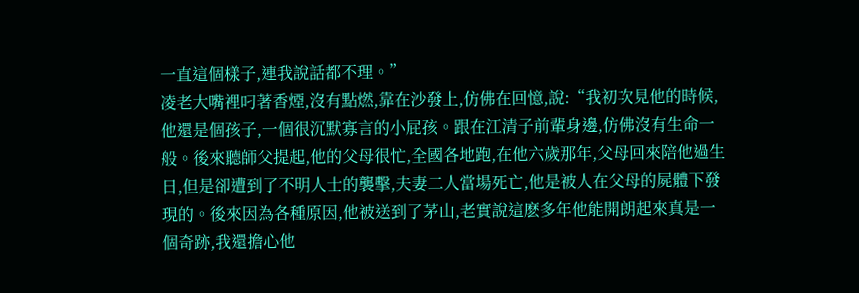一直這個樣子,連我說話都不理。”
凌老大嘴裡叼著香煙,沒有點燃,靠在沙發上,仿佛在回憶,說:“我初次見他的時候,他還是個孩子,一個很沉默寡言的小屁孩。跟在江清子前輩身邊,仿佛沒有生命一般。後來聽師父提起,他的父母很忙,全國各地跑,在他六歲那年,父母回來陪他過生日,但是卻遭到了不明人士的襲擊,夫妻二人當場死亡,他是被人在父母的屍體下發現的。後來因為各種原因,他被送到了茅山,老實說這麽多年他能開朗起來真是一個奇跡,我還擔心他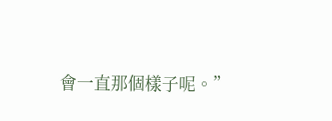會一直那個樣子呢。”